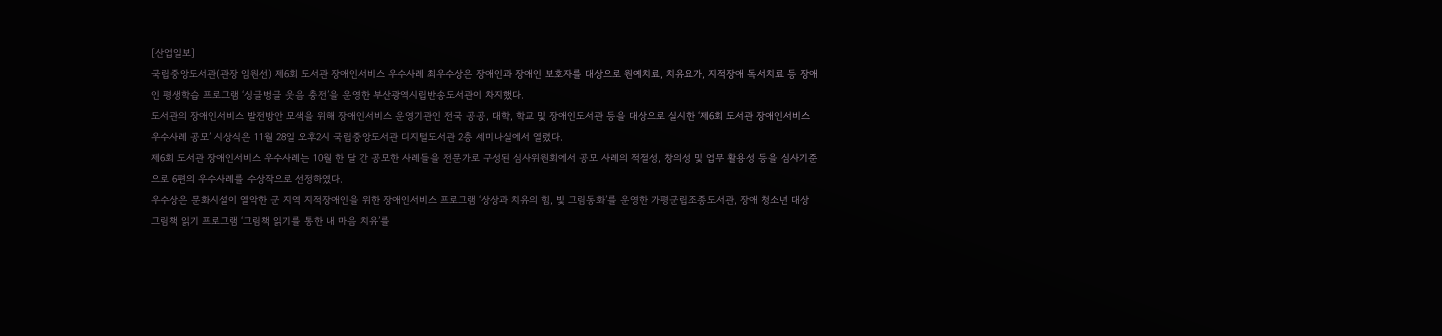[산업일보]
국립중앙도서관(관장 임원선) 제6회 도서관 장애인서비스 우수사례 최우수상은 장애인과 장애인 보호자를 대상으로 원예치료, 치유요가, 지적장애 독서치료 등 장애인 평생학습 프로그램 ‘싱글벙글 웃음 충전’을 운영한 부산광역시립반송도서관이 차지했다.
도서관의 장애인서비스 발전방안 모색을 위해 장애인서비스 운영기관인 전국 공공, 대학, 학교 및 장애인도서관 등을 대상으로 실시한 ‘제6회 도서관 장애인서비스 우수사례 공모’ 시상식은 11월 28일 오후2시 국립중앙도서관 디지털도서관 2층 세미나실에서 열렸다.
제6회 도서관 장애인서비스 우수사례는 10월 한 달 간 공모한 사례들을 전문가로 구성된 심사위원회에서 공모 사례의 적절성, 창의성 및 업무 활용성 등을 심사기준으로 6편의 우수사례를 수상작으로 선정하였다.
우수상은 문화시설이 열악한 군 지역 지적장애인을 위한 장애인서비스 프로그램 ‘상상과 치유의 힘, 빛 그림동화’를 운영한 가평군립조종도서관, 장애 청소년 대상 그림책 읽기 프로그램 ‘그림책 읽기를 통한 내 마음 치유’를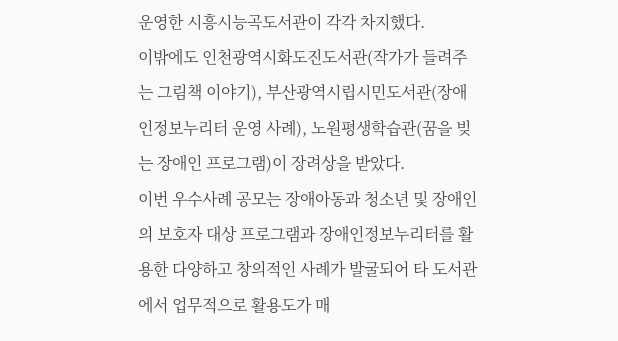운영한 시흥시능곡도서관이 각각 차지했다.
이밖에도 인천광역시화도진도서관(작가가 들려주는 그림책 이야기), 부산광역시립시민도서관(장애인정보누리터 운영 사례), 노원평생학습관(꿈을 빚는 장애인 프로그램)이 장려상을 받았다.
이번 우수사례 공모는 장애아동과 청소년 및 장애인의 보호자 대상 프로그램과 장애인정보누리터를 활용한 다양하고 창의적인 사례가 발굴되어 타 도서관에서 업무적으로 활용도가 매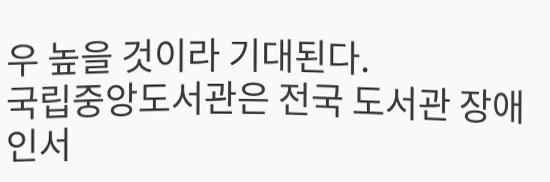우 높을 것이라 기대된다.
국립중앙도서관은 전국 도서관 장애인서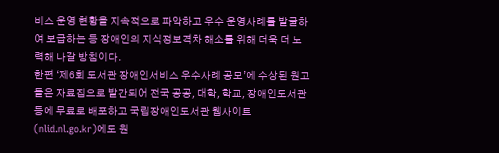비스 운영 현황을 지속적으로 파악하고 우수 운영사례를 발굴하여 보급하는 등 장애인의 지식정보격차 해소를 위해 더욱 더 노력해 나갈 방침이다.
한편 ‘제6회 도서관 장애인서비스 우수사례 공모’에 수상된 원고들은 자료집으로 발간되어 전국 공공, 대학, 학교, 장애인도서관 등에 무료로 배포하고 국립장애인도서관 웹사이트(nlid.nl.go.kr)에도 원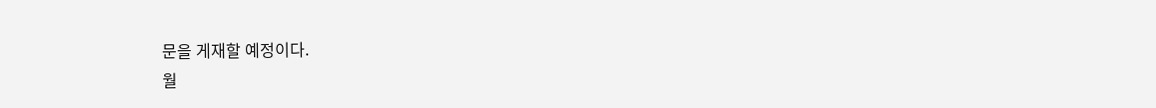문을 게재할 예정이다.
월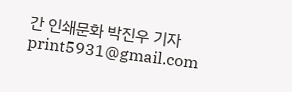간 인쇄문화 박진우 기자 print5931@gmail.com